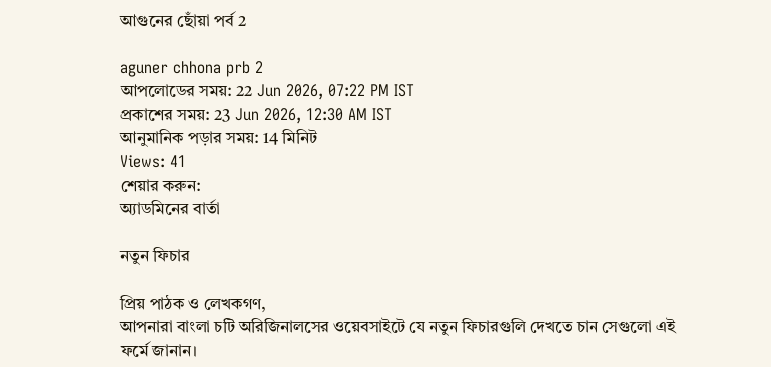আগুনের ছোঁয়া পর্ব 2

aguner chhona prb 2
আপলোডের সময়: 22 Jun 2026, 07:22 PM IST
প্রকাশের সময়: 23 Jun 2026, 12:30 AM IST
আনুমানিক পড়ার সময়: 14 মিনিট
Views: 41
শেয়ার করুন:
অ্যাডমিনের বার্তা

নতুন ফিচার

প্রিয় পাঠক ও লেখকগণ,
আপনারা বাংলা চটি অরিজিনালসের ওয়েবসাইটে যে নতুন ফিচারগুলি দেখতে চান সেগুলো এই ফর্মে জানান।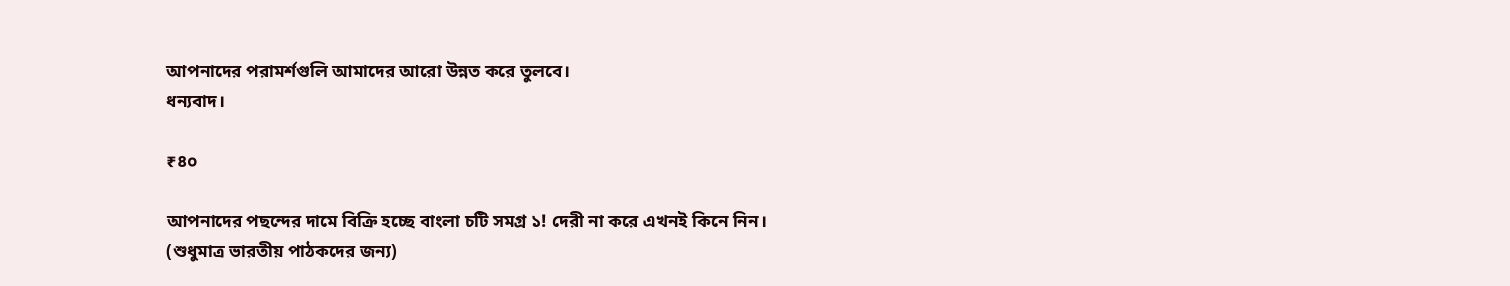আপনাদের পরামর্শগুলি আমাদের আরো উন্নত করে তুলবে।
ধন্যবাদ।

₹৪০

আপনাদের পছন্দের দামে বিক্রি হচ্ছে বাংলা চটি সমগ্র ১! দেরী না করে এখনই কিনে নিন।
(শুধুমাত্র ভারতীয় পাঠকদের জন্য)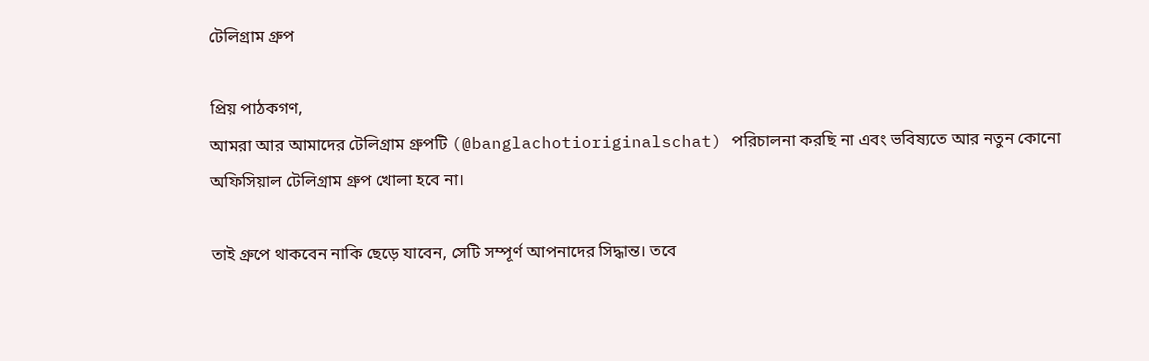টেলিগ্রাম গ্রুপ

প্রিয় পাঠকগণ,
আমরা আর আমাদের টেলিগ্রাম গ্রুপটি (@banglachotioriginalschat) পরিচালনা করছি না এবং ভবিষ্যতে আর নতুন কোনো অফিসিয়াল টেলিগ্রাম গ্রুপ খোলা হবে না।

তাই গ্রুপে থাকবেন নাকি ছেড়ে যাবেন, সেটি সম্পূর্ণ আপনাদের সিদ্ধান্ত। তবে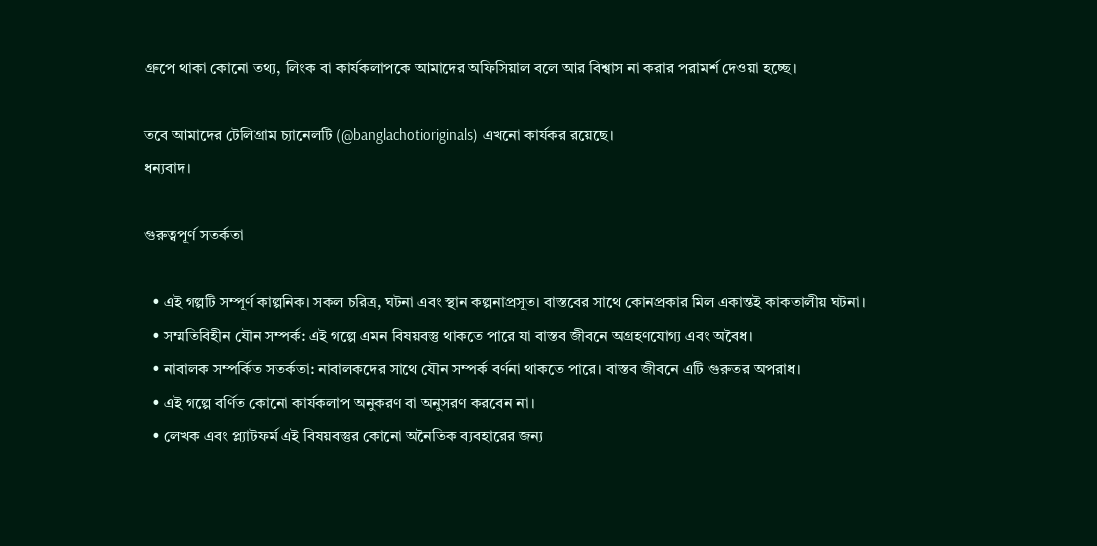গ্রুপে থাকা কোনো তথ্য, লিংক বা কার্যকলাপকে আমাদের অফিসিয়াল বলে আর বিশ্বাস না করার পরামর্শ দেওয়া হচ্ছে।

তবে আমাদের টেলিগ্রাম চ্যানেলটি (@banglachotioriginals) এখনো কার্যকর রয়েছে।
ধন্যবাদ।

গুরুত্বপূর্ণ সতর্কতা

  • এই গল্পটি সম্পূর্ণ কাল্পনিক। সকল চরিত্র, ঘটনা এবং স্থান কল্পনাপ্রসূত। বাস্তবের সাথে কোনপ্রকার মিল একান্তই কাকতালীয় ঘটনা।
  • সম্মতিবিহীন যৌন সম্পর্ক: এই গল্পে এমন বিষয়বস্তু থাকতে পারে যা বাস্তব জীবনে অগ্রহণযোগ্য এবং অবৈধ।
  • নাবালক সম্পর্কিত সতর্কতা: নাবালকদের সাথে যৌন সম্পর্ক বর্ণনা থাকতে পারে। বাস্তব জীবনে এটি গুরুতর অপরাধ।
  • এই গল্পে বর্ণিত কোনো কার্যকলাপ অনুকরণ বা অনুসরণ করবেন না।
  • লেখক এবং প্ল্যাটফর্ম এই বিষয়বস্তুর কোনো অনৈতিক ব্যবহারের জন্য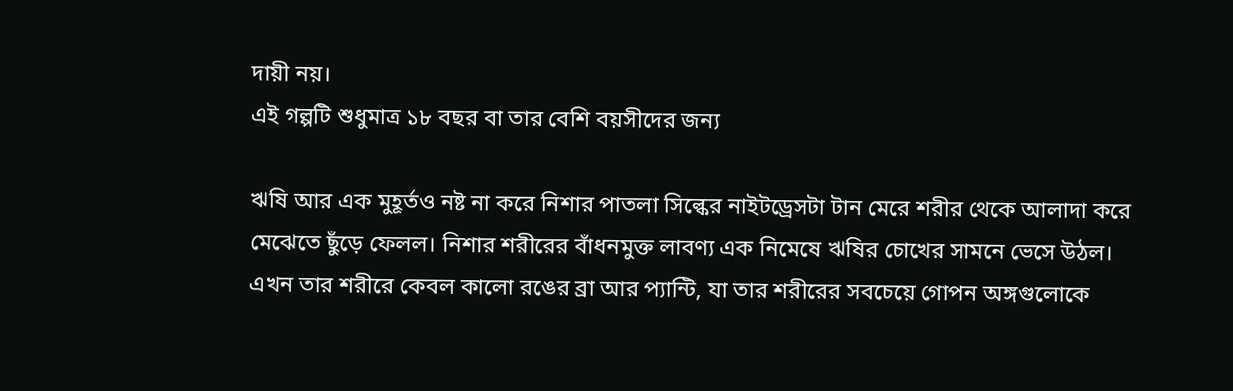দায়ী নয়।
এই গল্পটি শুধুমাত্র ১৮ বছর বা তার বেশি বয়সীদের জন্য

ঋষি আর এক মুহূর্তও নষ্ট না করে নিশার পাতলা সিল্কের নাইটড্রেসটা টান মেরে শরীর থেকে আলাদা করে মেঝেতে ছুঁড়ে ফেলল। নিশার শরীরের বাঁধনমুক্ত লাবণ্য এক নিমেষে ঋষির চোখের সামনে ভেসে উঠল। এখন তার শরীরে কেবল কালো রঙের ব্রা আর প্যান্টি, যা তার শরীরের সবচেয়ে গোপন অঙ্গগুলোকে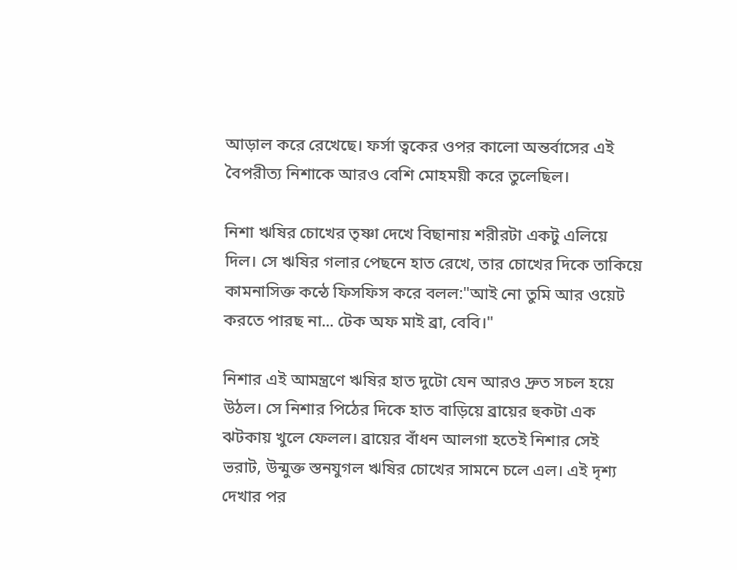আড়াল করে রেখেছে। ফর্সা ত্বকের ওপর কালো অন্তর্বাসের এই বৈপরীত্য নিশাকে আরও বেশি মোহময়ী করে তুলেছিল।

নিশা ঋষির চোখের তৃষ্ণা দেখে বিছানায় শরীরটা একটু এলিয়ে দিল। সে ঋষির গলার পেছনে হাত রেখে, তার চোখের দিকে তাকিয়ে কামনাসিক্ত কন্ঠে ফিসফিস করে বলল:"আই নো তুমি আর ওয়েট করতে পারছ না... টেক অফ মাই ব্রা, বেবি।"

নিশার এই আমন্ত্রণে ঋষির হাত দুটো যেন আরও দ্রুত সচল হয়ে উঠল। সে নিশার পিঠের দিকে হাত বাড়িয়ে ব্রায়ের হুকটা এক ঝটকায় খুলে ফেলল। ব্রায়ের বাঁধন আলগা হতেই নিশার সেই ভরাট, উন্মুক্ত স্তনযুগল ঋষির চোখের সামনে চলে এল। এই দৃশ্য দেখার পর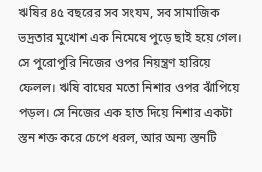ঋষির ৪৫ বছরের সব সংযম, সব সামাজিক ভদ্রতার মুখোশ এক নিমেষে পুড়ে ছাই হয়ে গেল। সে পুরোপুরি নিজের ওপর নিয়ন্ত্রণ হারিয়ে ফেলল। ঋষি বাঘের মতো নিশার ওপর ঝাঁপিয়ে পড়ল। সে নিজের এক হাত দিয়ে নিশার একটা স্তন শক্ত করে চেপে ধরল, আর অন্য স্তনটি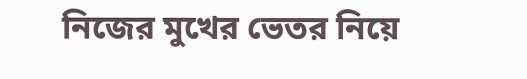নিজের মুখের ভেতর নিয়ে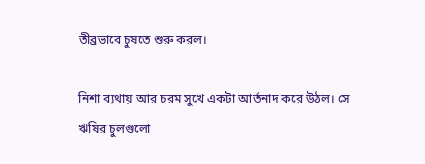তীব্রভাবে চুষতে শুরু করল।

নিশা ব্যথায় আর চরম সুখে একটা আর্তনাদ করে উঠল। সে ঋষির চুলগুলো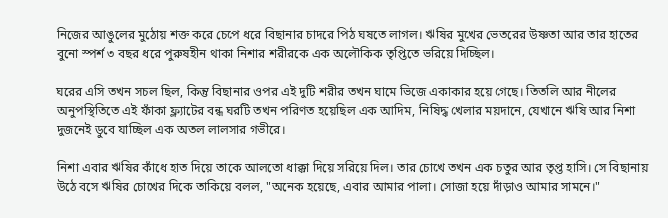নিজের আঙুলের মুঠোয় শক্ত করে চেপে ধরে বিছানার চাদরে পিঠ ঘষতে লাগল। ঋষির মুখের ভেতরের উষ্ণতা আর তার হাতের বুনো স্পর্শ ৩ বছর ধরে পুরুষহীন থাকা নিশার শরীরকে এক অলৌকিক তৃপ্তিতে ভরিয়ে দিচ্ছিল।

ঘরের এসি তখন সচল ছিল, কিন্তু বিছানার ওপর এই দুটি শরীর তখন ঘামে ভিজে একাকার হয়ে গেছে। তিতলি আর নীলের অনুপস্থিতিতে এই ফাঁকা ফ্ল্যাটের বন্ধ ঘরটি তখন পরিণত হয়েছিল এক আদিম, নিষিদ্ধ খেলার ময়দানে, যেখানে ঋষি আর নিশা দুজনেই ডুবে যাচ্ছিল এক অতল লালসার গভীরে।

নিশা এবার ঋষির কাঁধে হাত দিয়ে তাকে আলতো ধাক্কা দিয়ে সরিয়ে দিল। তার চোখে তখন এক চতুর আর তৃপ্ত হাসি। সে বিছানায় উঠে বসে ঋষির চোখের দিকে তাকিয়ে বলল, "অনেক হয়েছে, এবার আমার পালা। সোজা হয়ে দাঁড়াও আমার সামনে।"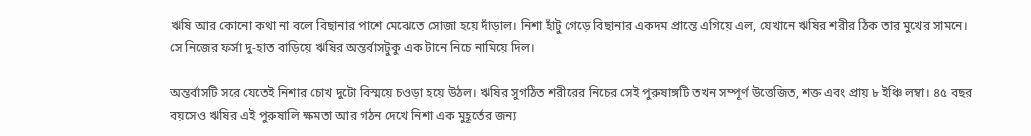ঋষি আর কোনো কথা না বলে বিছানার পাশে মেঝেতে সোজা হয়ে দাঁড়াল। নিশা হাঁটু গেড়ে বিছানার একদম প্রান্তে এগিয়ে এল, যেখানে ঋষির শরীর ঠিক তার মুখের সামনে। সে নিজের ফর্সা দু-হাত বাড়িয়ে ঋষির অন্তর্বাসটুকু এক টানে নিচে নামিয়ে দিল।

অন্তর্বাসটি সরে যেতেই নিশার চোখ দুটো বিস্ময়ে চওড়া হয়ে উঠল। ঋষির সুগঠিত শরীরের নিচের সেই পুরুষাঙ্গটি তখন সম্পূর্ণ উত্তেজিত, শক্ত এবং প্রায় ৮ ইঞ্চি লম্বা। ৪৫ বছর বয়সেও ঋষির এই পুরুষালি ক্ষমতা আর গঠন দেখে নিশা এক মুহূর্তের জন্য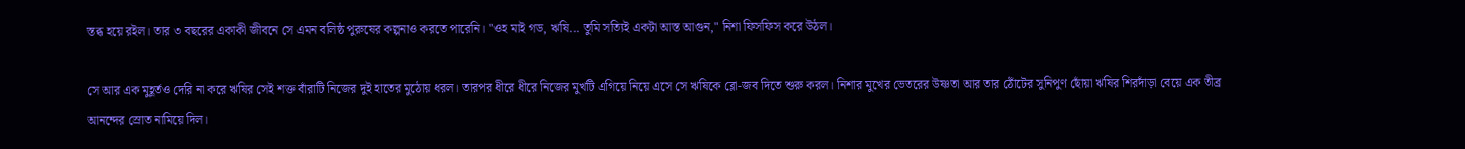স্তব্ধ হয়ে রইল। তার ৩ বছরের একাকী জীবনে সে এমন বলিষ্ঠ পুরুষের কল্পনাও করতে পারেনি। "ওহ মাই গড, ঋষি... তুমি সত্যিই একটা আস্ত আগুন," নিশা ফিসফিস করে উঠল।

সে আর এক মুহূর্তও দেরি না করে ঋষির সেই শক্ত বাঁরাটি নিজের দুই হাতের মুঠোয় ধরল। তারপর ধীরে ধীরে নিজের মুখটি এগিয়ে নিয়ে এসে সে ঋষিকে ব্লো-জব দিতে শুরু করল। নিশার মুখের ভেতরের উষ্ণতা আর তার ঠোঁটের সুনিপুণ ছোঁয়া ঋষির শিরদাঁড়া বেয়ে এক তীব্র আনন্দের স্রোত নামিয়ে দিল।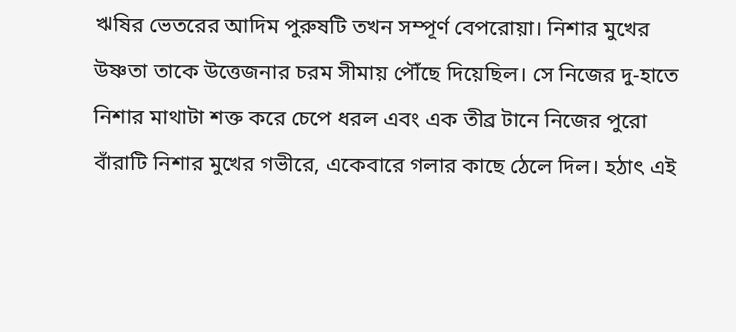ঋষির ভেতরের আদিম পুরুষটি তখন সম্পূর্ণ বেপরোয়া। নিশার মুখের উষ্ণতা তাকে উত্তেজনার চরম সীমায় পৌঁছে দিয়েছিল। সে নিজের দু-হাতে নিশার মাথাটা শক্ত করে চেপে ধরল এবং এক তীব্র টানে নিজের পুরো বাঁরাটি নিশার মুখের গভীরে, একেবারে গলার কাছে ঠেলে দিল। হঠাৎ এই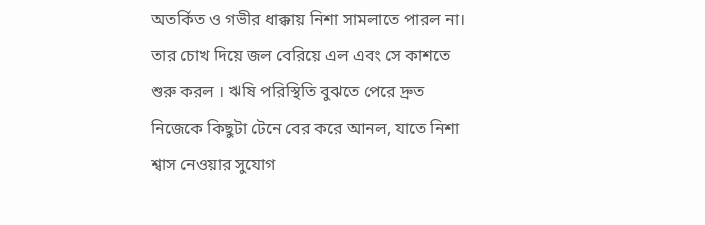অতর্কিত ও গভীর ধাক্কায় নিশা সামলাতে পারল না। তার চোখ দিয়ে জল বেরিয়ে এল এবং সে কাশতে শুরু করল । ঋষি পরিস্থিতি বুঝতে পেরে দ্রুত নিজেকে কিছুটা টেনে বের করে আনল, যাতে নিশা শ্বাস নেওয়ার সুযোগ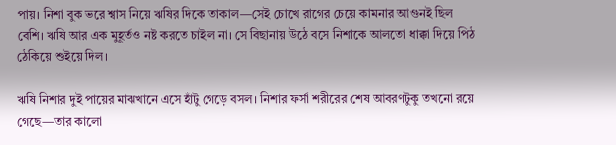পায়। নিশা বুক ভরে শ্বাস নিয়ে ঋষির দিকে তাকাল—সেই চোখে রাগের চেয়ে কামনার আগুনই ছিল বেশি। ঋষি আর এক মুহূর্তও নষ্ট করতে চাইল না। সে বিছানায় উঠে বসে নিশাকে আলতো ধাক্কা দিয়ে পিঠ ঠেকিয়ে শুইয়ে দিল।

ঋষি নিশার দুই পায়ের মাঝখানে এসে হাঁটু গেড়ে বসল। নিশার ফর্সা শরীরের শেষ আবরণটুকু তখনো রয়ে গেছে—তার কালো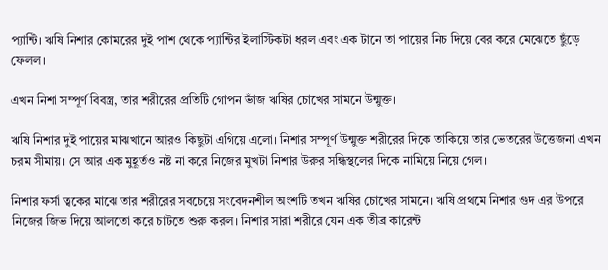প্যান্টি। ঋষি নিশার কোমরের দুই পাশ থেকে প্যান্টির ইলাস্টিকটা ধরল এবং এক টানে তা পায়ের নিচ দিয়ে বের করে মেঝেতে ছুঁড়ে ফেলল।

এখন নিশা সম্পূর্ণ বিবস্ত্র, তার শরীরের প্রতিটি গোপন ভাঁজ ঋষির চোখের সামনে উন্মুক্ত।

ঋষি নিশার দুই পায়ের মাঝখানে আরও কিছুটা এগিয়ে এলো। নিশার সম্পূর্ণ উন্মুক্ত শরীরের দিকে তাকিয়ে তার ভেতরের উত্তেজনা এখন চরম সীমায়। সে আর এক মুহূর্তও নষ্ট না করে নিজের মুখটা নিশার উরুর সন্ধিস্থলের দিকে নামিয়ে নিয়ে গেল।

নিশার ফর্সা ত্বকের মাঝে তার শরীরের সবচেয়ে সংবেদনশীল অংশটি তখন ঋষির চোখের সামনে। ঋষি প্রথমে নিশার গুদ এর উপরে নিজের জিভ দিয়ে আলতো করে চাটতে শুরু করল। নিশার সারা শরীরে যেন এক তীব্র কারেন্ট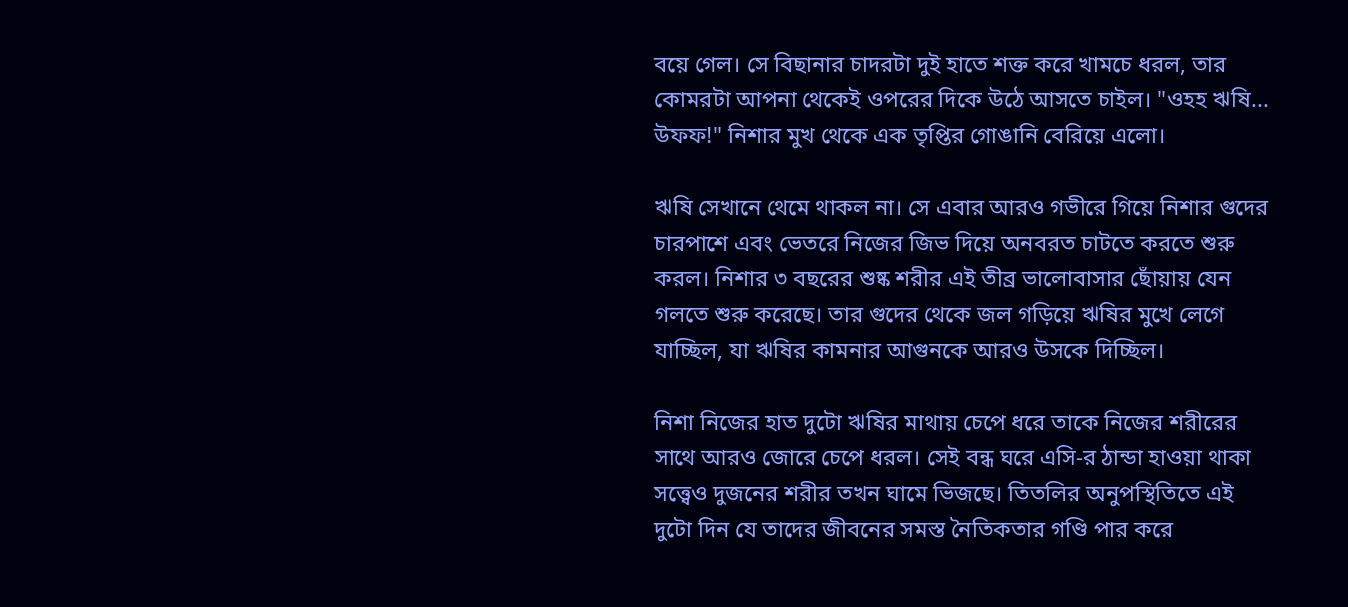বয়ে গেল। সে বিছানার চাদরটা দুই হাতে শক্ত করে খামচে ধরল, তার কোমরটা আপনা থেকেই ওপরের দিকে উঠে আসতে চাইল। "ওহহ ঋষি... উফফ!" নিশার মুখ থেকে এক তৃপ্তির গোঙানি বেরিয়ে এলো।

ঋষি সেখানে থেমে থাকল না। সে এবার আরও গভীরে গিয়ে নিশার গুদের চারপাশে এবং ভেতরে নিজের জিভ দিয়ে অনবরত চাটতে করতে শুরু করল। নিশার ৩ বছরের শুষ্ক শরীর এই তীব্র ভালোবাসার ছোঁয়ায় যেন গলতে শুরু করেছে। তার গুদের থেকে জল গড়িয়ে ঋষির মুখে লেগে যাচ্ছিল, যা ঋষির কামনার আগুনকে আরও উসকে দিচ্ছিল।

নিশা নিজের হাত দুটো ঋষির মাথায় চেপে ধরে তাকে নিজের শরীরের সাথে আরও জোরে চেপে ধরল। সেই বন্ধ ঘরে এসি-র ঠান্ডা হাওয়া থাকা সত্ত্বেও দুজনের শরীর তখন ঘামে ভিজছে। তিতলির অনুপস্থিতিতে এই দুটো দিন যে তাদের জীবনের সমস্ত নৈতিকতার গণ্ডি পার করে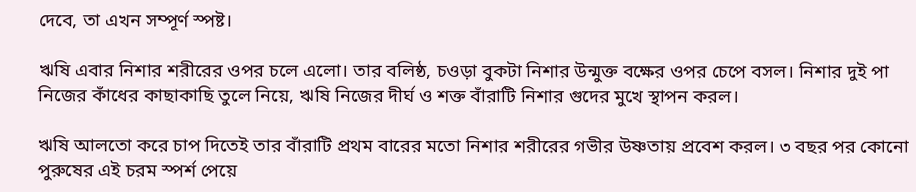দেবে, তা এখন সম্পূর্ণ স্পষ্ট।

ঋষি এবার নিশার শরীরের ওপর চলে এলো। তার বলিষ্ঠ, চওড়া বুকটা নিশার উন্মুক্ত বক্ষের ওপর চেপে বসল। নিশার দুই পা নিজের কাঁধের কাছাকাছি তুলে নিয়ে, ঋষি নিজের দীর্ঘ ও শক্ত বাঁরাটি নিশার গুদের মুখে স্থাপন করল।

ঋষি আলতো করে চাপ দিতেই তার বাঁরাটি প্রথম বারের মতো নিশার শরীরের গভীর উষ্ণতায় প্রবেশ করল। ৩ বছর পর কোনো পুরুষের এই চরম স্পর্শ পেয়ে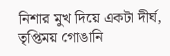নিশার মুখ দিয়ে একটা দীর্ঘ, তৃপ্তিময় গোঙানি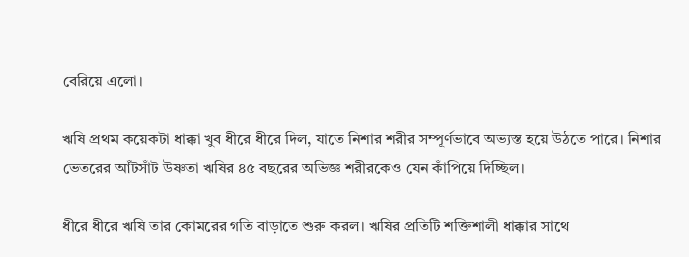বেরিয়ে এলো।

ঋষি প্রথম কয়েকটা ধাক্কা খুব ধীরে ধীরে দিল, যাতে নিশার শরীর সম্পূর্ণভাবে অভ্যস্ত হয়ে উঠতে পারে। নিশার ভেতরের আঁটসাঁট উষ্ণতা ঋষির ৪৫ বছরের অভিজ্ঞ শরীরকেও যেন কাঁপিয়ে দিচ্ছিল।

ধীরে ধীরে ঋষি তার কোমরের গতি বাড়াতে শুরু করল। ঋষির প্রতিটি শক্তিশালী ধাক্কার সাথে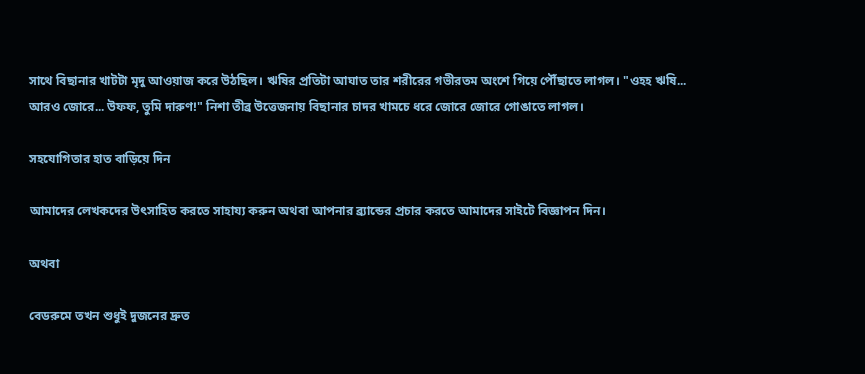সাথে বিছানার খাটটা মৃদু আওয়াজ করে উঠছিল। ঋষির প্রতিটা আঘাত তার শরীরের গভীরতম অংশে গিয়ে পৌঁছাতে লাগল। "ওহহ ঋষি... আরও জোরে... উফফ, তুমি দারুণ!" নিশা তীব্র উত্তেজনায় বিছানার চাদর খামচে ধরে জোরে জোরে গোঙাতে লাগল।

সহযোগিতার হাত বাড়িয়ে দিন

আমাদের লেখকদের উৎসাহিত করতে সাহায্য করুন অথবা আপনার ব্র্যান্ডের প্রচার করতে আমাদের সাইটে বিজ্ঞাপন দিন।

অথবা

বেডরুমে তখন শুধুই দুজনের দ্রুত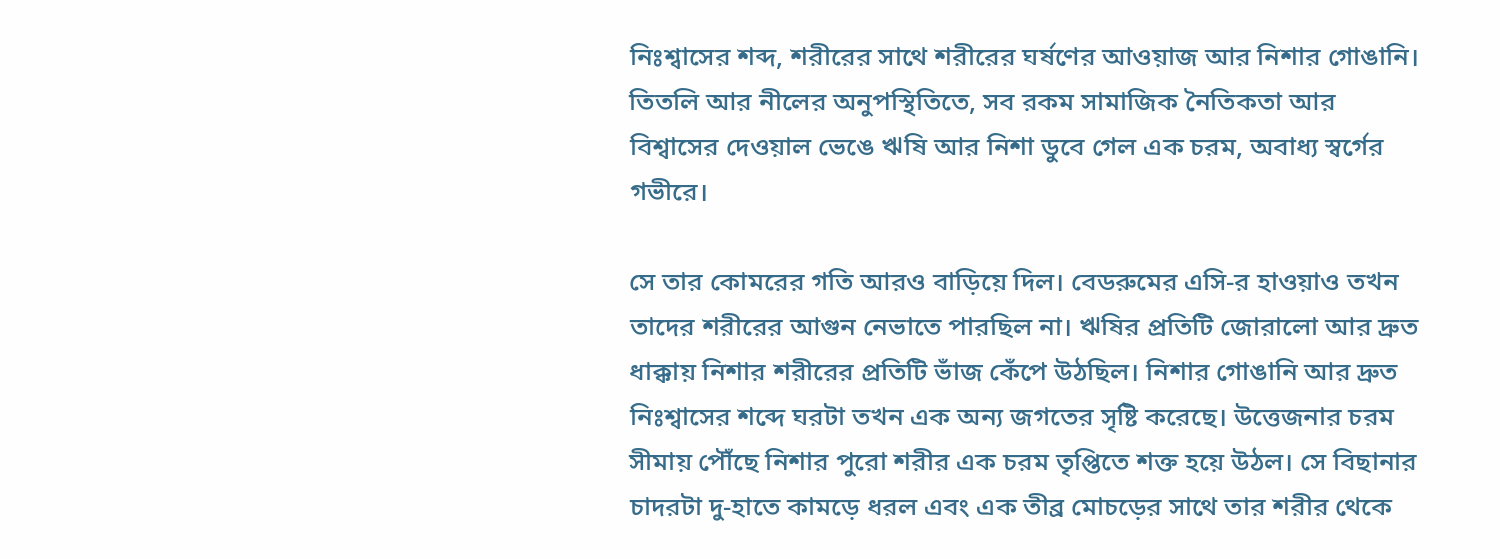নিঃশ্বাসের শব্দ, শরীরের সাথে শরীরের ঘর্ষণের আওয়াজ আর নিশার গোঙানি। তিতলি আর নীলের অনুপস্থিতিতে, সব রকম সামাজিক নৈতিকতা আর বিশ্বাসের দেওয়াল ভেঙে ঋষি আর নিশা ডুবে গেল এক চরম, অবাধ্য স্বর্গের গভীরে।

সে তার কোমরের গতি আরও বাড়িয়ে দিল। বেডরুমের এসি-র হাওয়াও তখন তাদের শরীরের আগুন নেভাতে পারছিল না। ঋষির প্রতিটি জোরালো আর দ্রুত ধাক্কায় নিশার শরীরের প্রতিটি ভাঁজ কেঁপে উঠছিল। নিশার গোঙানি আর দ্রুত নিঃশ্বাসের শব্দে ঘরটা তখন এক অন্য জগতের সৃষ্টি করেছে। উত্তেজনার চরম সীমায় পৌঁছে নিশার পুরো শরীর এক চরম তৃপ্তিতে শক্ত হয়ে উঠল। সে বিছানার চাদরটা দু-হাতে কামড়ে ধরল এবং এক তীব্র মোচড়ের সাথে তার শরীর থেকে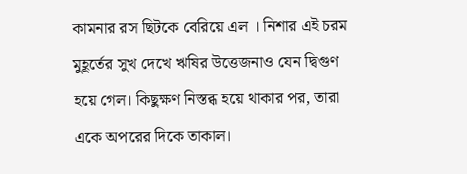কামনার রস ছিটকে বেরিয়ে এল । নিশার এই চরম মুহূর্তের সুখ দেখে ঋষির উত্তেজনাও যেন দ্বিগুণ হয়ে গেল। কিছুক্ষণ নিস্তব্ধ হয়ে থাকার পর, তারা একে অপরের দিকে তাকাল।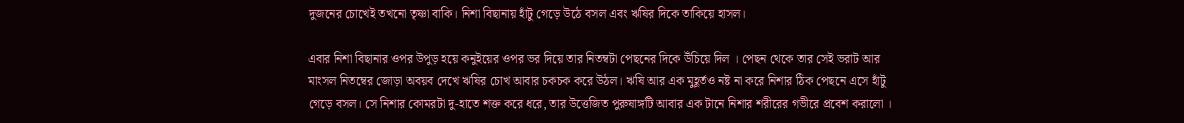দুজনের চোখেই তখনো তৃষ্ণা বাকি। নিশা বিছানায় হাঁটু গেড়ে উঠে বসল এবং ঋষির দিকে তাকিয়ে হাসল।

এবার নিশা বিছানার ওপর উপুড় হয়ে কনুইয়ের ওপর ভর দিয়ে তার নিতম্বটা পেছনের দিকে উঁচিয়ে দিল । পেছন থেকে তার সেই ভরাট আর মাংসল নিতম্বের জোড়া অবয়ব দেখে ঋষির চোখ আবার চকচক করে উঠল। ঋষি আর এক মুহূর্তও নষ্ট না করে নিশার ঠিক পেছনে এসে হাঁটু গেড়ে বসল। সে নিশার কোমরটা দু-হাতে শক্ত করে ধরে, তার উত্তেজিত পুরুষাঙ্গটি আবার এক টানে নিশার শরীরের গভীরে প্রবেশ করালো ।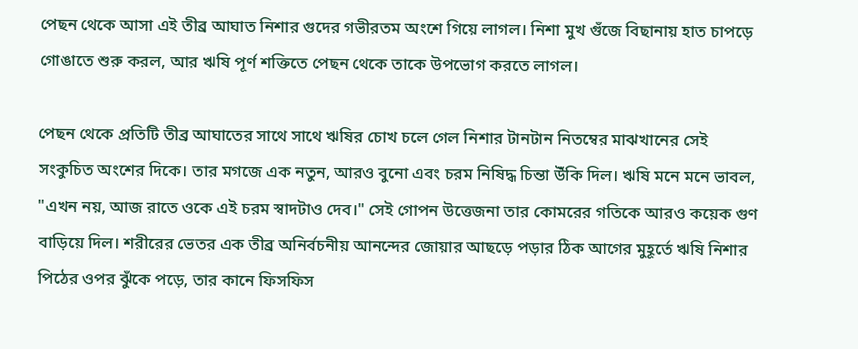পেছন থেকে আসা এই তীব্র আঘাত নিশার গুদের গভীরতম অংশে গিয়ে লাগল। নিশা মুখ গুঁজে বিছানায় হাত চাপড়ে গোঙাতে শুরু করল, আর ঋষি পূর্ণ শক্তিতে পেছন থেকে তাকে উপভোগ করতে লাগল।

পেছন থেকে প্রতিটি তীব্র আঘাতের সাথে সাথে ঋষির চোখ চলে গেল নিশার টানটান নিতম্বের মাঝখানের সেই সংকুচিত অংশের দিকে। তার মগজে এক নতুন, আরও বুনো এবং চরম নিষিদ্ধ চিন্তা উঁকি দিল। ঋষি মনে মনে ভাবল, "এখন নয়, আজ রাতে ওকে এই চরম স্বাদটাও দেব।" সেই গোপন উত্তেজনা তার কোমরের গতিকে আরও কয়েক গুণ বাড়িয়ে দিল। শরীরের ভেতর এক তীব্র অনির্বচনীয় আনন্দের জোয়ার আছড়ে পড়ার ঠিক আগের মুহূর্তে ঋষি নিশার পিঠের ওপর ঝুঁকে পড়ে, তার কানে ফিসফিস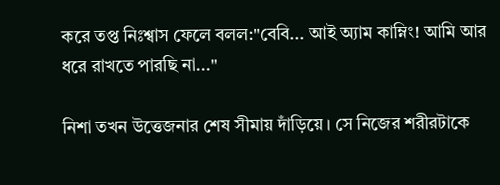করে তপ্ত নিঃশ্বাস ফেলে বলল:"বেবি... আই অ্যাম কাম্নিং! আমি আর ধরে রাখতে পারছি না..."

নিশা তখন উত্তেজনার শেষ সীমায় দাঁড়িয়ে। সে নিজের শরীরটাকে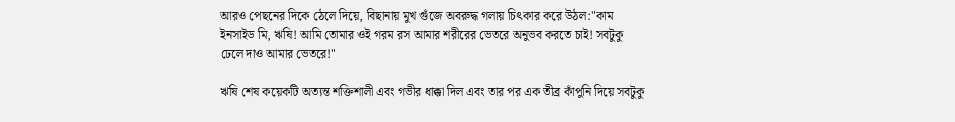আরও পেছনের দিকে ঠেলে দিয়ে, বিছানায় মুখ গুঁজে অবরুদ্ধ গলায় চিৎকার করে উঠল:"কাম ইনসাইড মি, ঋষি! আমি তোমার ওই গরম রস আমার শরীরের ভেতরে অনুভব করতে চাই! সবটুকু ঢেলে দাও আমার ভেতরে!"

ঋষি শেষ কয়েকটি অত্যন্ত শক্তিশালী এবং গভীর ধাক্কা দিল এবং তার পর এক তীব্র কাঁপুনি দিয়ে সবটুকু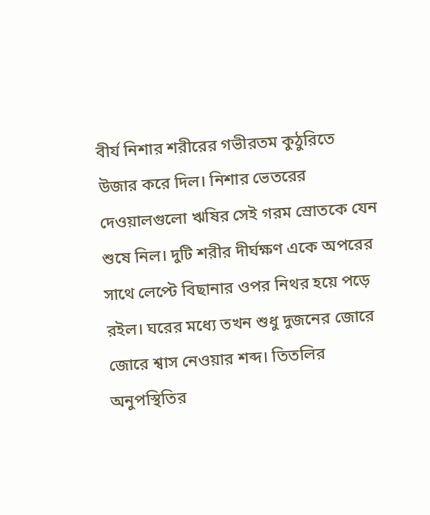বীর্য নিশার শরীরের গভীরতম কুঠুরিতে উজার করে দিল। নিশার ভেতরের দেওয়ালগুলো ঋষির সেই গরম স্রোতকে যেন শুষে নিল। দুটি শরীর দীর্ঘক্ষণ একে অপরের সাথে লেপ্টে বিছানার ওপর নিথর হয়ে পড়ে রইল। ঘরের মধ্যে তখন শুধু দুজনের জোরে জোরে শ্বাস নেওয়ার শব্দ। তিতলির অনুপস্থিতির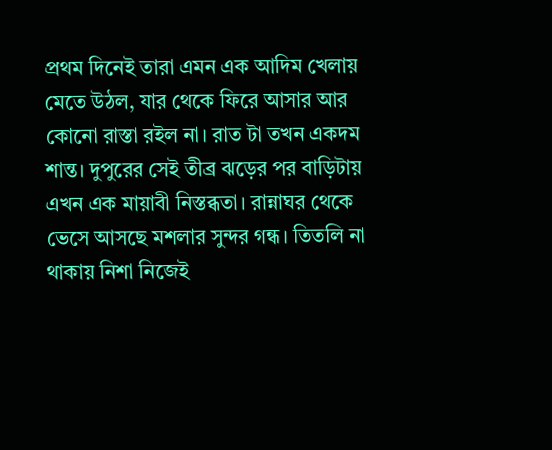প্রথম দিনেই তারা এমন এক আদিম খেলায় মেতে উঠল, যার থেকে ফিরে আসার আর কোনো রাস্তা রইল না। রাত টা তখন একদম শান্ত। দুপুরের সেই তীব্র ঝড়ের পর বাড়িটায় এখন এক মায়াবী নিস্তব্ধতা। রান্নাঘর থেকে ভেসে আসছে মশলার সুন্দর গন্ধ। তিতলি না থাকায় নিশা নিজেই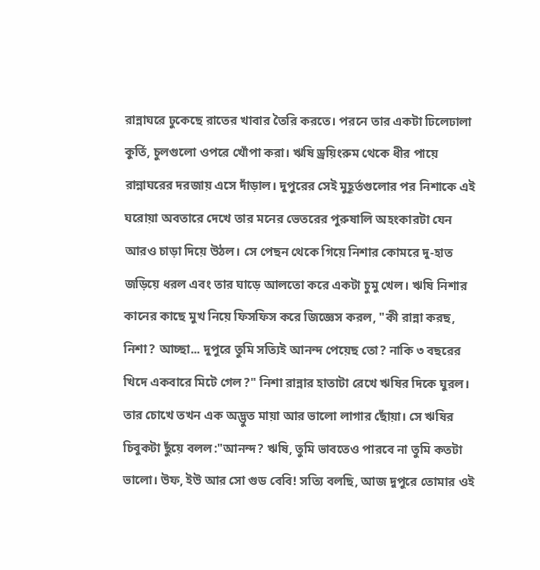রান্নাঘরে ঢুকেছে রাতের খাবার তৈরি করতে। পরনে তার একটা ঢিলেঢালা কুর্তি, চুলগুলো ওপরে খোঁপা করা। ঋষি ড্রয়িংরুম থেকে ধীর পায়ে রান্নাঘরের দরজায় এসে দাঁড়াল। দুপুরের সেই মুহূর্তগুলোর পর নিশাকে এই ঘরোয়া অবতারে দেখে তার মনের ভেতরের পুরুষালি অহংকারটা যেন আরও চাড়া দিয়ে উঠল। সে পেছন থেকে গিয়ে নিশার কোমরে দু-হাত জড়িয়ে ধরল এবং তার ঘাড়ে আলতো করে একটা চুমু খেল। ঋষি নিশার কানের কাছে মুখ নিয়ে ফিসফিস করে জিজ্ঞেস করল, "কী রান্না করছ, নিশা? আচ্ছা... দুপুরে তুমি সত্যিই আনন্দ পেয়েছ তো? নাকি ৩ বছরের খিদে একবারে মিটে গেল?" নিশা রান্নার হাতাটা রেখে ঋষির দিকে ঘুরল। তার চোখে তখন এক অদ্ভুত মায়া আর ভালো লাগার ছোঁয়া। সে ঋষির চিবুকটা ছুঁয়ে বলল:"আনন্দ? ঋষি, তুমি ভাবতেও পারবে না তুমি কতটা ভালো। উফ, ইউ আর সো গুড বেবি! সত্যি বলছি, আজ দুপুরে তোমার ওই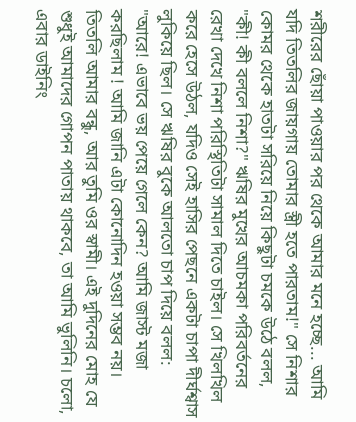শরীরের ছোঁয়া পাওয়ার পর থেকে আমার মনে হচ্ছে... আমি যদি তিতলির জায়গায় তোমার স্ত্রী হতে পারতাম!" সে নিশার কোমর থেকে হাতটা সরিয়ে নিয়ে কিছুটা চমকে উঠে বলল, "কী! কী বললে নিশা?" ঋষির মুখের আচমকা পরিবর্তনের রেখা দেখে নিশা পরিস্থিতিটা সামাল দিতে চাইল। সে খিলখিল করে হেসে উঠল, যদিও সেই হাসির পেছনে একটা চাপা দীর্ঘশ্বাস লুকিয়ে ছিল। সে ঋষির বুকে আলতো চাপ দিয়ে বলল: "আরে! এভাবে ভয় পেয়ে গেলে কেন? আমি জাস্ট মজা করছিলাম ! আমি জানি এটা কোনোদিন হওয়া সম্ভব নয়। তিতলি আমার বন্ধু, আর তুমি ওর স্বামী। এই দুদিনের মোহ যে শুধুই আমাদের গোপন পাতায় থাকবে, তা আমি ভুলিনি। চলো, এবার ডাইনিং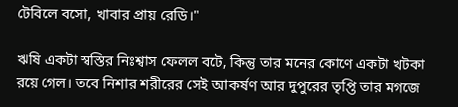টেবিলে বসো, খাবার প্রায় রেডি।"

ঋষি একটা স্বস্তির নিঃশ্বাস ফেলল বটে, কিন্তু তার মনের কোণে একটা খটকা রয়ে গেল। তবে নিশার শরীরের সেই আকর্ষণ আর দুপুরের তৃপ্তি তার মগজে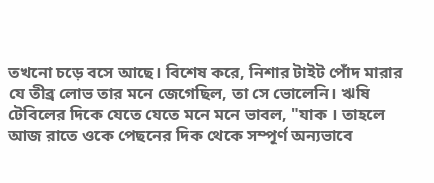তখনো চড়ে বসে আছে। বিশেষ করে, নিশার টাইট পোঁদ মারার যে তীব্র লোভ তার মনে জেগেছিল, তা সে ভোলেনি। ঋষি টেবিলের দিকে যেতে যেতে মনে মনে ভাবল, "যাক । তাহলে আজ রাতে ওকে পেছনের দিক থেকে সম্পূর্ণ অন্যভাবে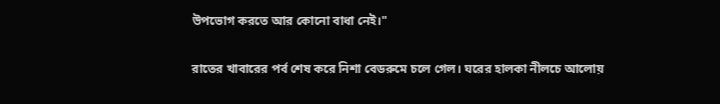উপভোগ করতে আর কোনো বাধা নেই।"

রাতের খাবারের পর্ব শেষ করে নিশা বেডরুমে চলে গেল। ঘরের হালকা নীলচে আলোয়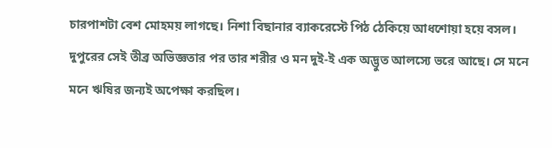চারপাশটা বেশ মোহময় লাগছে। নিশা বিছানার ব্যাকরেস্টে পিঠ ঠেকিয়ে আধশোয়া হয়ে বসল। দুপুরের সেই তীব্র অভিজ্ঞতার পর তার শরীর ও মন দুই-ই এক অদ্ভুত আলস্যে ভরে আছে। সে মনে মনে ঋষির জন্যই অপেক্ষা করছিল।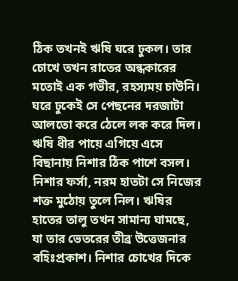ঠিক তখনই ঋষি ঘরে ঢুকল। তার চোখে তখন রাতের অন্ধকারের মতোই এক গভীর, রহস্যময় চাউনি। ঘরে ঢুকেই সে পেছনের দরজাটা আলতো করে ঠেলে লক করে দিল। ঋষি ধীর পায়ে এগিয়ে এসে বিছানায় নিশার ঠিক পাশে বসল। নিশার ফর্সা, নরম হাতটা সে নিজের শক্ত মুঠোয় তুলে নিল। ঋষির হাতের তালু তখন সামান্য ঘামছে, যা তার ভেতরের তীব্র উত্তেজনার বহিঃপ্রকাশ। নিশার চোখের দিকে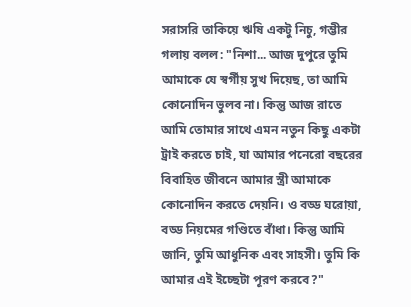সরাসরি তাকিয়ে ঋষি একটু নিচু, গম্ভীর গলায় বলল: "নিশা... আজ দুপুরে তুমি আমাকে যে স্বর্গীয় সুখ দিয়েছ, তা আমি কোনোদিন ভুলব না। কিন্তু আজ রাতে আমি তোমার সাথে এমন নতুন কিছু একটা ট্রাই করতে চাই, যা আমার পনেরো বছরের বিবাহিত জীবনে আমার স্ত্রী আমাকে কোনোদিন করতে দেয়নি। ও বড্ড ঘরোয়া, বড্ড নিয়মের গণ্ডিতে বাঁধা। কিন্তু আমি জানি, তুমি আধুনিক এবং সাহসী। তুমি কি আমার এই ইচ্ছেটা পূরণ করবে?"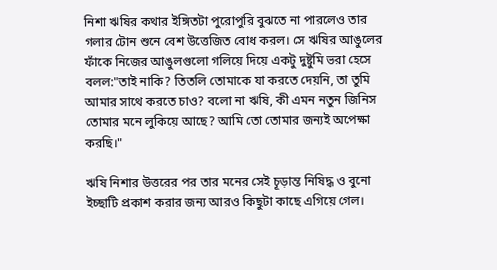নিশা ঋষির কথার ইঙ্গিতটা পুরোপুরি বুঝতে না পারলেও তার গলার টোন শুনে বেশ উত্তেজিত বোধ করল। সে ঋষির আঙুলের ফাঁকে নিজের আঙুলগুলো গলিয়ে দিয়ে একটু দুষ্টুমি ভরা হেসে বলল:"তাই নাকি? তিতলি তোমাকে যা করতে দেয়নি, তা তুমি আমার সাথে করতে চাও? বলো না ঋষি, কী এমন নতুন জিনিস তোমার মনে লুকিয়ে আছে? আমি তো তোমার জন্যই অপেক্ষা করছি।"

ঋষি নিশার উত্তরের পর তার মনের সেই চূড়ান্ত নিষিদ্ধ ও বুনো ইচ্ছাটি প্রকাশ করার জন্য আরও কিছুটা কাছে এগিয়ে গেল।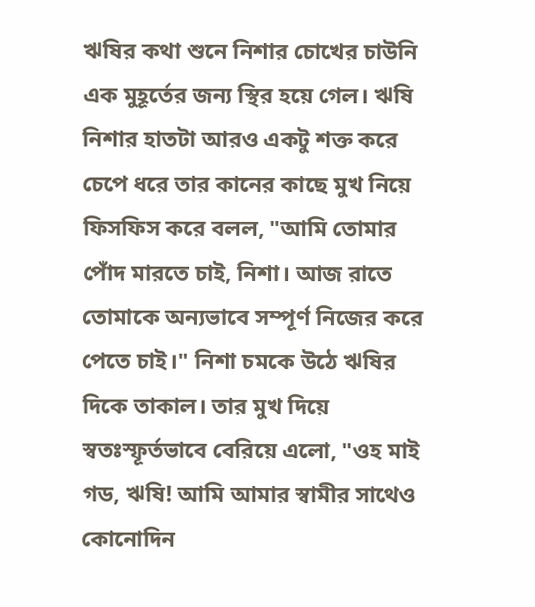ঋষির কথা শুনে নিশার চোখের চাউনি এক মুহূর্তের জন্য স্থির হয়ে গেল। ঋষি নিশার হাতটা আরও একটু শক্ত করে চেপে ধরে তার কানের কাছে মুখ নিয়ে ফিসফিস করে বলল, "আমি তোমার পোঁদ মারতে চাই, নিশা। আজ রাতে তোমাকে অন্যভাবে সম্পূর্ণ নিজের করে পেতে চাই।" নিশা চমকে উঠে ঋষির দিকে তাকাল। তার মুখ দিয়ে স্বতঃস্ফূর্তভাবে বেরিয়ে এলো, "ওহ মাই গড, ঋষি! আমি আমার স্বামীর সাথেও কোনোদিন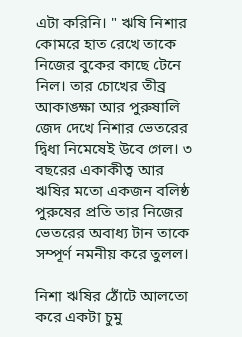এটা করিনি। " ঋষি নিশার কোমরে হাত রেখে তাকে নিজের বুকের কাছে টেনে নিল। তার চোখের তীব্র আকাঙ্ক্ষা আর পুরুষালি জেদ দেখে নিশার ভেতরের দ্বিধা নিমেষেই উবে গেল। ৩ বছরের একাকীত্ব আর ঋষির মতো একজন বলিষ্ঠ পুরুষের প্রতি তার নিজের ভেতরের অবাধ্য টান তাকে সম্পূর্ণ নমনীয় করে তুলল।

নিশা ঋষির ঠোঁটে আলতো করে একটা চুমু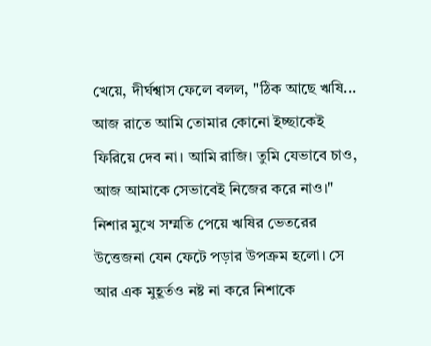খেয়ে, দীর্ঘশ্বাস ফেলে বলল, "ঠিক আছে ঋষি... আজ রাতে আমি তোমার কোনো ইচ্ছাকেই ফিরিয়ে দেব না। আমি রাজি। তুমি যেভাবে চাও, আজ আমাকে সেভাবেই নিজের করে নাও।" নিশার মুখে সম্মতি পেয়ে ঋষির ভেতরের উত্তেজনা যেন ফেটে পড়ার উপক্রম হলো। সে আর এক মুহূর্তও নষ্ট না করে নিশাকে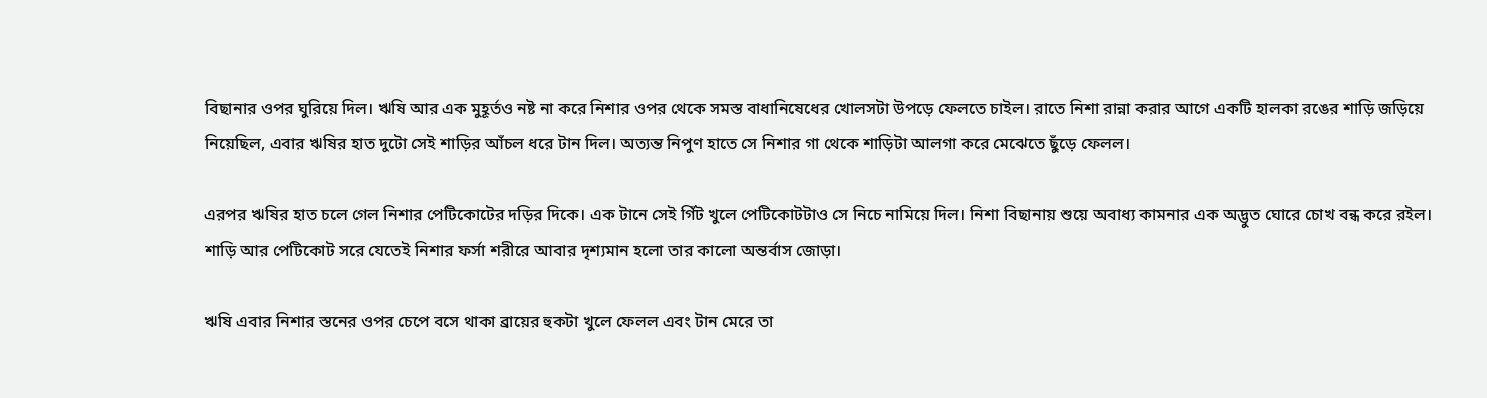বিছানার ওপর ঘুরিয়ে দিল। ঋষি আর এক মুহূর্তও নষ্ট না করে নিশার ওপর থেকে সমস্ত বাধানিষেধের খোলসটা উপড়ে ফেলতে চাইল। রাতে নিশা রান্না করার আগে একটি হালকা রঙের শাড়ি জড়িয়ে নিয়েছিল, এবার ঋষির হাত দুটো সেই শাড়ির আঁচল ধরে টান দিল। অত্যন্ত নিপুণ হাতে সে নিশার গা থেকে শাড়িটা আলগা করে মেঝেতে ছুঁড়ে ফেলল।

এরপর ঋষির হাত চলে গেল নিশার পেটিকোটের দড়ির দিকে। এক টানে সেই গিঁট খুলে পেটিকোটটাও সে নিচে নামিয়ে দিল। নিশা বিছানায় শুয়ে অবাধ্য কামনার এক অদ্ভুত ঘোরে চোখ বন্ধ করে রইল। শাড়ি আর পেটিকোট সরে যেতেই নিশার ফর্সা শরীরে আবার দৃশ্যমান হলো তার কালো অন্তর্বাস জোড়া।

ঋষি এবার নিশার স্তনের ওপর চেপে বসে থাকা ব্রায়ের হুকটা খুলে ফেলল এবং টান মেরে তা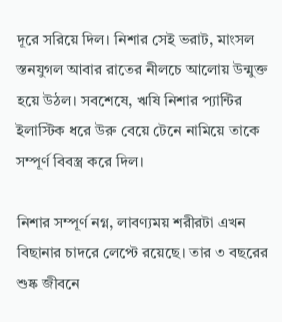দূরে সরিয়ে দিল। নিশার সেই ভরাট, মাংসল স্তনযুগল আবার রাতের নীলচে আলোয় উন্মুক্ত হয়ে উঠল। সবশেষে, ঋষি নিশার প্যান্টির ইলাস্টিক ধরে উরু বেয়ে টেনে নামিয়ে তাকে সম্পূর্ণ বিবস্ত্র করে দিল।

নিশার সম্পূর্ণ নগ্ন, লাবণ্যময় শরীরটা এখন বিছানার চাদরে লেপ্টে রয়েছে। তার ৩ বছরের শুষ্ক জীবনে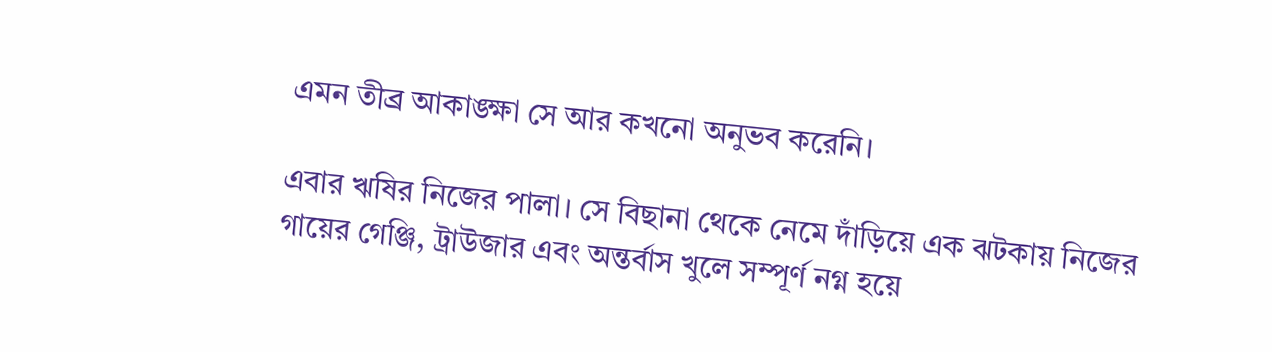এমন তীব্র আকাঙ্ক্ষা সে আর কখনো অনুভব করেনি।

এবার ঋষির নিজের পালা। সে বিছানা থেকে নেমে দাঁড়িয়ে এক ঝটকায় নিজের গায়ের গেঞ্জি, ট্রাউজার এবং অন্তর্বাস খুলে সম্পূর্ণ নগ্ন হয়ে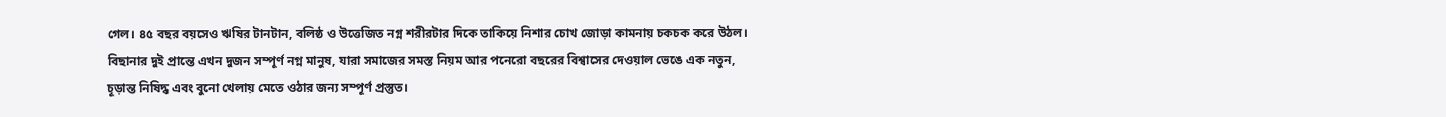গেল। ৪৫ বছর বয়সেও ঋষির টানটান, বলিষ্ঠ ও উত্তেজিত নগ্ন শরীরটার দিকে তাকিয়ে নিশার চোখ জোড়া কামনায় চকচক করে উঠল। বিছানার দুই প্রান্তে এখন দুজন সম্পূর্ণ নগ্ন মানুষ, যারা সমাজের সমস্ত নিয়ম আর পনেরো বছরের বিশ্বাসের দেওয়াল ভেঙে এক নতুন, চূড়ান্ত নিষিদ্ধ এবং বুনো খেলায় মেতে ওঠার জন্য সম্পূর্ণ প্রস্তুত।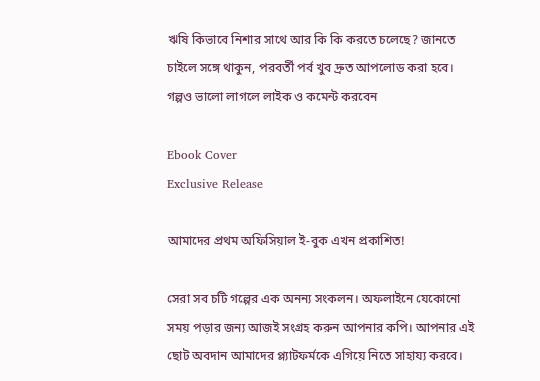ঋষি কিভাবে নিশার সাথে আর কি কি করতে চলেছে? জানতে চাইলে সঙ্গে থাকুন, পরবর্তী পর্ব খুব দ্রুত আপলোড করা হবে। গল্পও ভালো লাগলে লাইক ও কমেন্ট করবেন

Ebook Cover
Exclusive Release

আমাদের প্রথম অফিসিয়াল ই-বুক এখন প্রকাশিত!

সেরা সব চটি গল্পের এক অনন্য সংকলন। অফলাইনে যেকোনো সময় পড়ার জন্য আজই সংগ্রহ করুন আপনার কপি। আপনার এই ছোট অবদান আমাদের প্ল্যাটফর্মকে এগিয়ে নিতে সাহায্য করবে।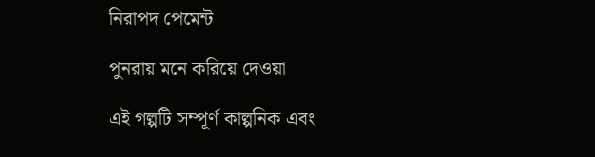নিরাপদ পেমেন্ট

পুনরায় মনে করিয়ে দেওয়া

এই গল্পটি সম্পূর্ণ কাল্পনিক এবং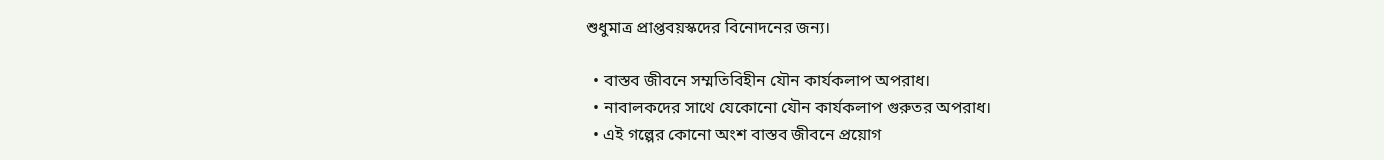শুধুমাত্র প্রাপ্তবয়স্কদের বিনোদনের জন্য।

  • বাস্তব জীবনে সম্মতিবিহীন যৌন কার্যকলাপ অপরাধ।
  • নাবালকদের সাথে যেকোনো যৌন কার্যকলাপ গুরুতর অপরাধ।
  • এই গল্পের কোনো অংশ বাস্তব জীবনে প্রয়োগ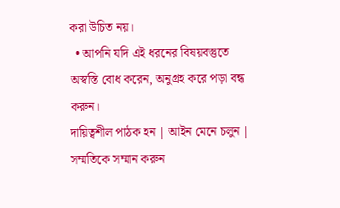করা উচিত নয়।
  • আপনি যদি এই ধরনের বিষয়বস্তুতে অস্বস্তি বোধ করেন, অনুগ্রহ করে পড়া বন্ধ করুন।
দায়িত্বশীল পাঠক হন | আইন মেনে চলুন | সম্মতিকে সম্মান করুন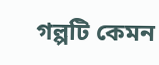গল্পটি কেমন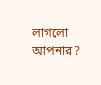লাগলো আপনার?